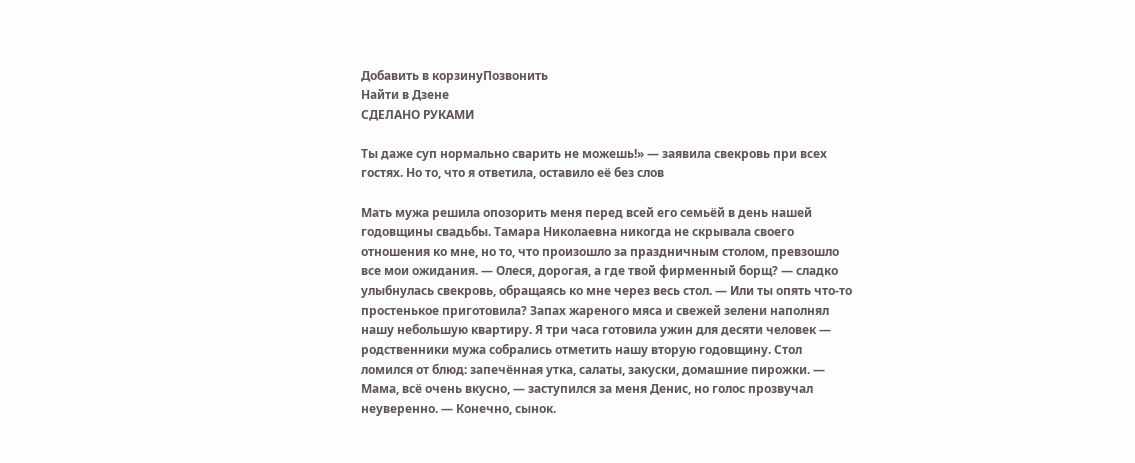Добавить в корзинуПозвонить
Найти в Дзене
СДЕЛАНО РУКАМИ

Ты даже суп нормально сварить не можешь!» — заявила свекровь при всех гостях. Но то, что я ответила, оставило её без слов

Мать мужа решила опозорить меня перед всей его семьёй в день нашей годовщины свадьбы. Тамара Николаевна никогда не скрывала своего отношения ко мне, но то, что произошло за праздничным столом, превзошло все мои ожидания. — Олеся, дорогая, а где твой фирменный борщ? — сладко улыбнулась свекровь, обращаясь ко мне через весь стол. — Или ты опять что-то простенькое приготовила? Запах жареного мяса и свежей зелени наполнял нашу небольшую квартиру. Я три часа готовила ужин для десяти человек — родственники мужа собрались отметить нашу вторую годовщину. Стол ломился от блюд: запечённая утка, салаты, закуски, домашние пирожки. — Мама, всё очень вкусно, — заступился за меня Денис, но голос прозвучал неуверенно. — Конечно, сынок.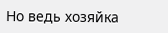Но ведь хозяйка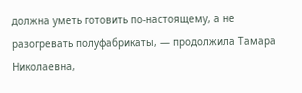должна уметь готовить по-настоящему, а не разогревать полуфабрикаты, — продолжила Тамара Николаевна,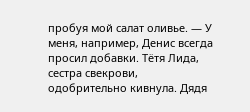пробуя мой салат оливье. — У меня, например, Денис всегда просил добавки. Тётя Лида, сестра свекрови, одобрительно кивнула. Дядя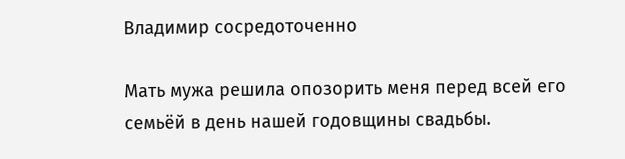Владимир сосредоточенно

Мать мужа решила опозорить меня перед всей его семьёй в день нашей годовщины свадьбы.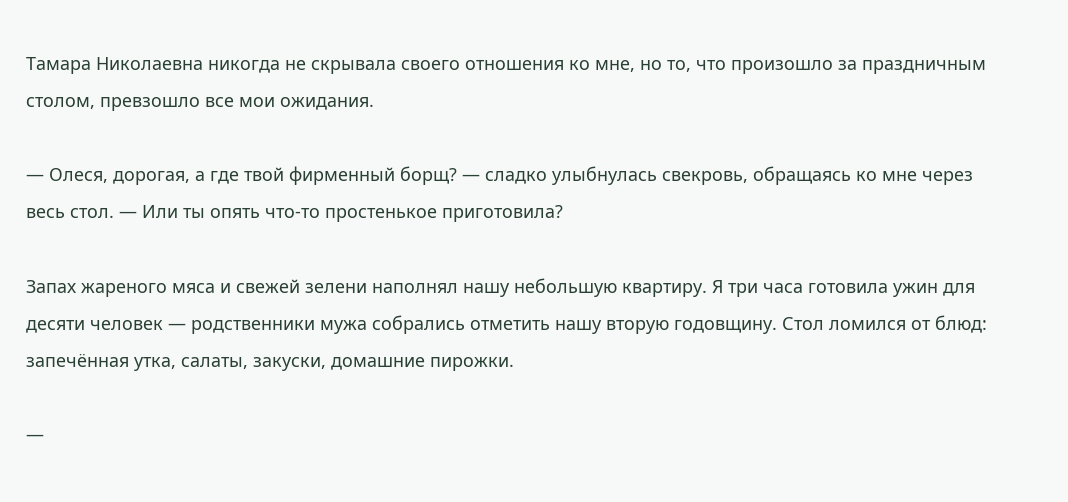Тамара Николаевна никогда не скрывала своего отношения ко мне, но то, что произошло за праздничным столом, превзошло все мои ожидания.

— Олеся, дорогая, а где твой фирменный борщ? — сладко улыбнулась свекровь, обращаясь ко мне через весь стол. — Или ты опять что-то простенькое приготовила?

Запах жареного мяса и свежей зелени наполнял нашу небольшую квартиру. Я три часа готовила ужин для десяти человек — родственники мужа собрались отметить нашу вторую годовщину. Стол ломился от блюд: запечённая утка, салаты, закуски, домашние пирожки.

—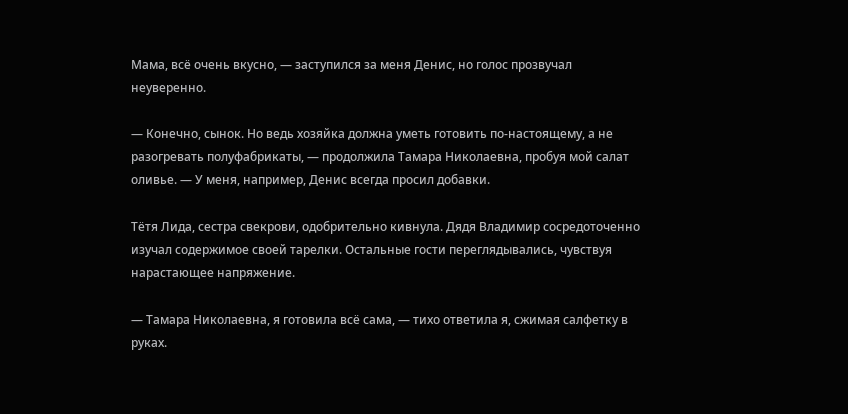Мама, всё очень вкусно, — заступился за меня Денис, но голос прозвучал неуверенно.

— Конечно, сынок. Но ведь хозяйка должна уметь готовить по-настоящему, а не разогревать полуфабрикаты, — продолжила Тамара Николаевна, пробуя мой салат оливье. — У меня, например, Денис всегда просил добавки.

Тётя Лида, сестра свекрови, одобрительно кивнула. Дядя Владимир сосредоточенно изучал содержимое своей тарелки. Остальные гости переглядывались, чувствуя нарастающее напряжение.

— Тамара Николаевна, я готовила всё сама, — тихо ответила я, сжимая салфетку в руках.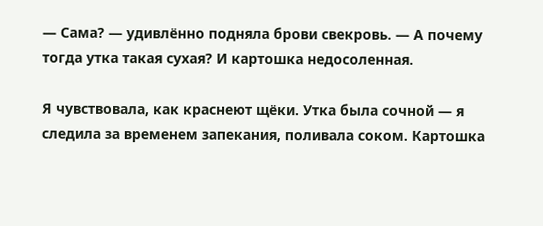— Сама? — удивлённо подняла брови свекровь. — А почему тогда утка такая сухая? И картошка недосоленная.

Я чувствовала, как краснеют щёки. Утка была сочной — я следила за временем запекания, поливала соком. Картошка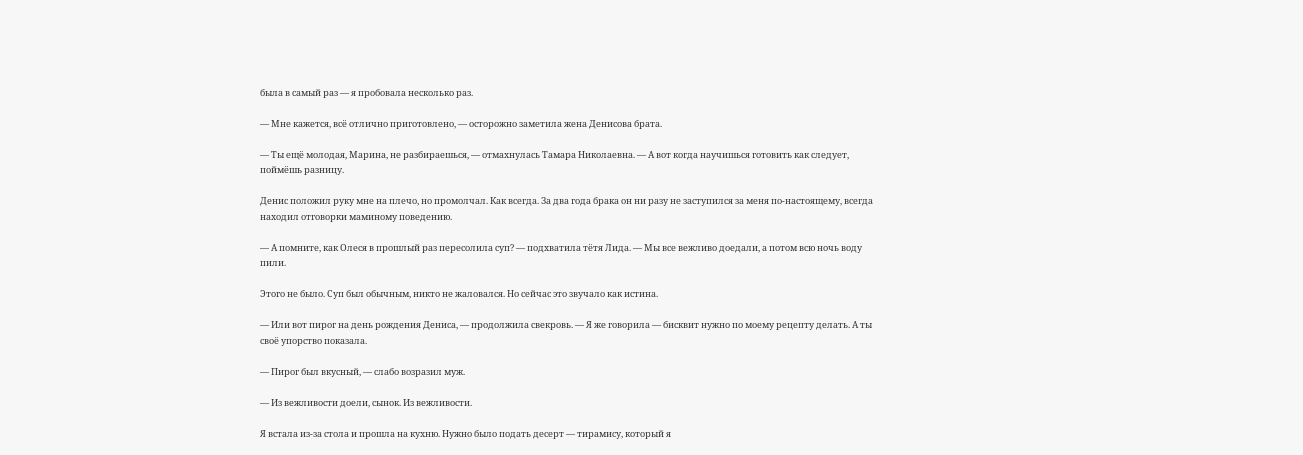была в самый раз — я пробовала несколько раз.

— Мне кажется, всё отлично приготовлено, — осторожно заметила жена Денисова брата.

— Ты ещё молодая, Марина, не разбираешься, — отмахнулась Тамара Николаевна. — А вот когда научишься готовить как следует, поймёшь разницу.

Денис положил руку мне на плечо, но промолчал. Как всегда. За два года брака он ни разу не заступился за меня по-настоящему, всегда находил отговорки маминому поведению.

— А помните, как Олеся в прошлый раз пересолила суп? — подхватила тётя Лида. — Мы все вежливо доедали, а потом всю ночь воду пили.

Этого не было. Суп был обычным, никто не жаловался. Но сейчас это звучало как истина.

— Или вот пирог на день рождения Дениса, — продолжила свекровь. — Я же говорила — бисквит нужно по моему рецепту делать. А ты своё упорство показала.

— Пирог был вкусный, — слабо возразил муж.

— Из вежливости доели, сынок. Из вежливости.

Я встала из-за стола и прошла на кухню. Нужно было подать десерт — тирамису, который я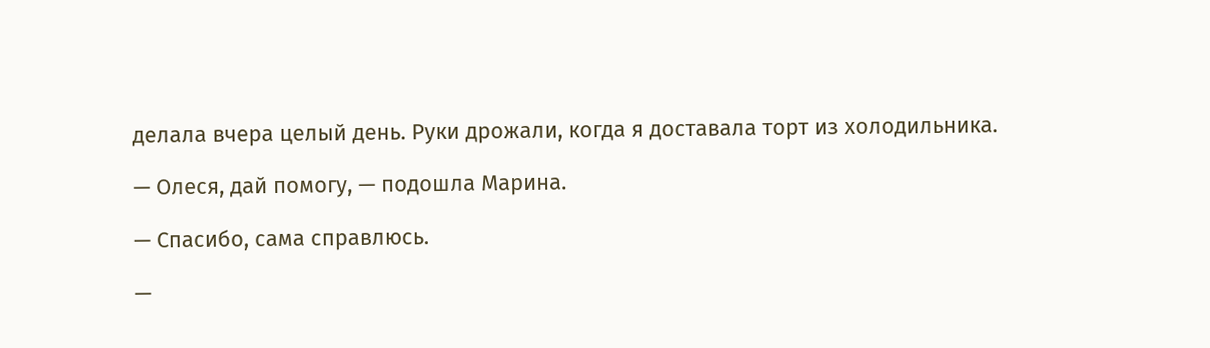делала вчера целый день. Руки дрожали, когда я доставала торт из холодильника.

— Олеся, дай помогу, — подошла Марина.

— Спасибо, сама справлюсь.

—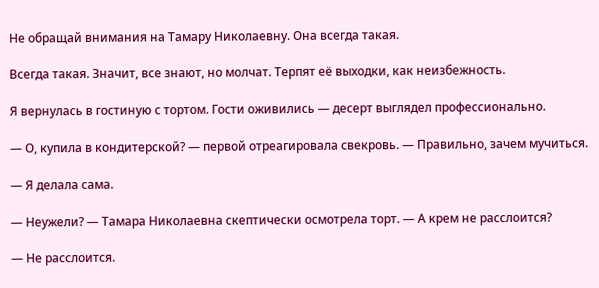Не обращай внимания на Тамару Николаевну. Она всегда такая.

Всегда такая. Значит, все знают, но молчат. Терпят её выходки, как неизбежность.

Я вернулась в гостиную с тортом. Гости оживились — десерт выглядел профессионально.

— О, купила в кондитерской? — первой отреагировала свекровь. — Правильно, зачем мучиться.

— Я делала сама.

— Неужели? — Тамара Николаевна скептически осмотрела торт. — А крем не расслоится?

— Не расслоится.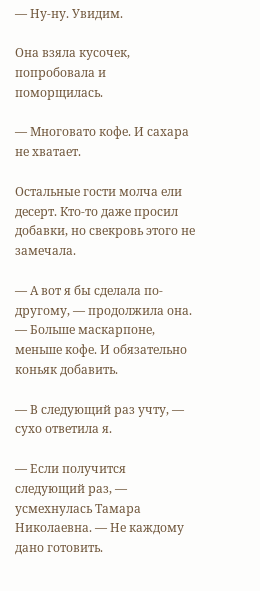— Ну-ну. Увидим.

Она взяла кусочек, попробовала и поморщилась.

— Многовато кофе. И сахара не хватает.

Остальные гости молча ели десерт. Кто-то даже просил добавки, но свекровь этого не замечала.

— А вот я бы сделала по-другому, — продолжила она. — Больше маскарпоне, меньше кофе. И обязательно коньяк добавить.

— В следующий раз учту, — сухо ответила я.

— Если получится следующий раз, — усмехнулась Тамара Николаевна. — Не каждому дано готовить.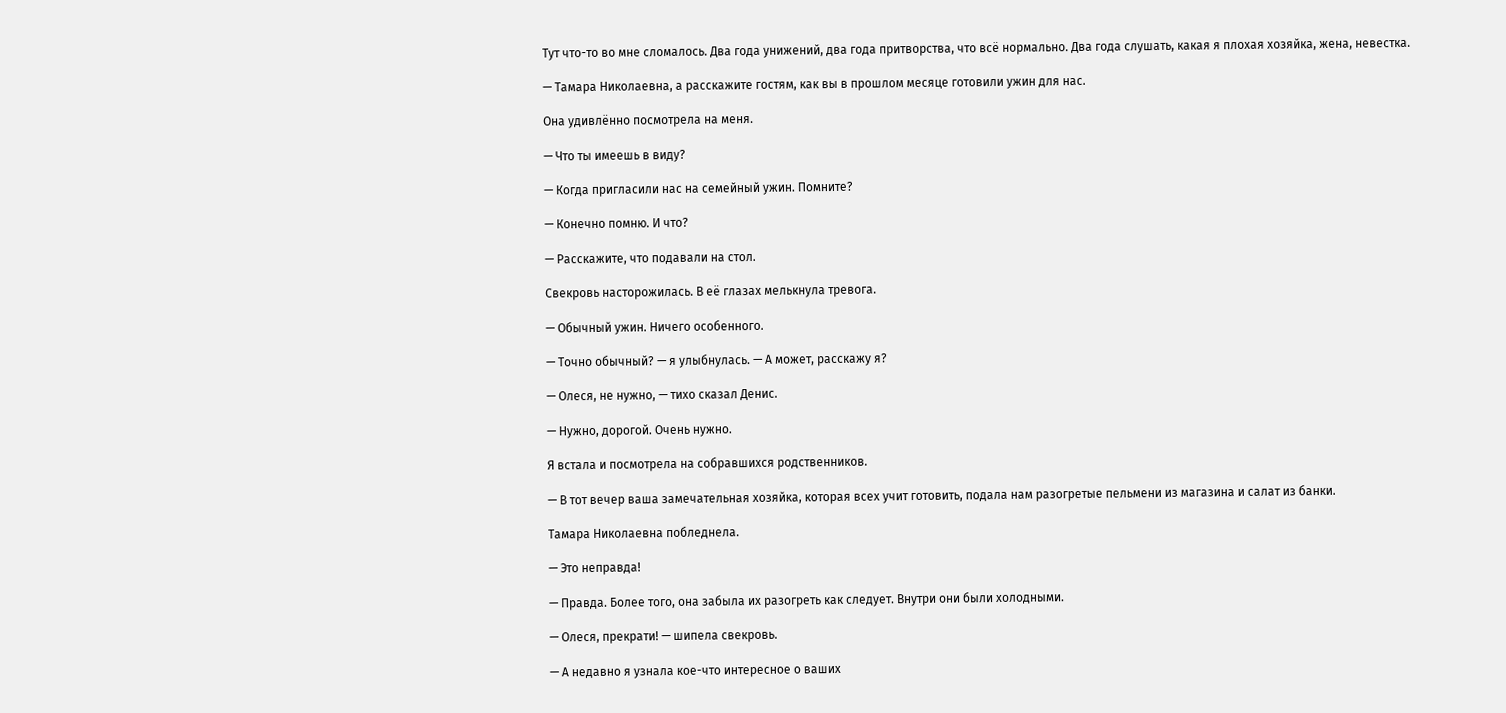Тут что-то во мне сломалось. Два года унижений, два года притворства, что всё нормально. Два года слушать, какая я плохая хозяйка, жена, невестка.

— Тамара Николаевна, а расскажите гостям, как вы в прошлом месяце готовили ужин для нас.

Она удивлённо посмотрела на меня.

— Что ты имеешь в виду?

— Когда пригласили нас на семейный ужин. Помните?

— Конечно помню. И что?

— Расскажите, что подавали на стол.

Свекровь насторожилась. В её глазах мелькнула тревога.

— Обычный ужин. Ничего особенного.

— Точно обычный? — я улыбнулась. — А может, расскажу я?

— Олеся, не нужно, — тихо сказал Денис.

— Нужно, дорогой. Очень нужно.

Я встала и посмотрела на собравшихся родственников.

— В тот вечер ваша замечательная хозяйка, которая всех учит готовить, подала нам разогретые пельмени из магазина и салат из банки.

Тамара Николаевна побледнела.

— Это неправда!

— Правда. Более того, она забыла их разогреть как следует. Внутри они были холодными.

— Олеся, прекрати! — шипела свекровь.

— А недавно я узнала кое-что интересное о ваших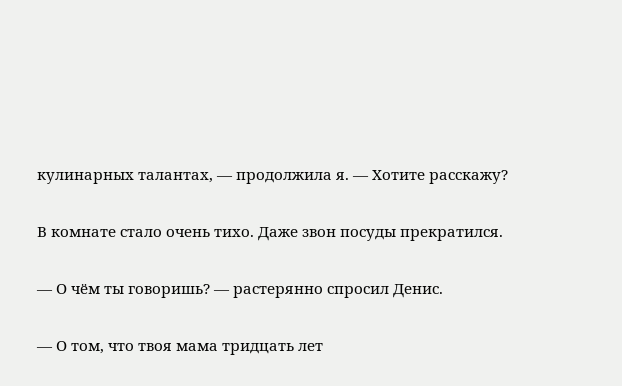кулинарных талантах, — продолжила я. — Хотите расскажу?

В комнате стало очень тихо. Даже звон посуды прекратился.

— О чём ты говоришь? — растерянно спросил Денис.

— О том, что твоя мама тридцать лет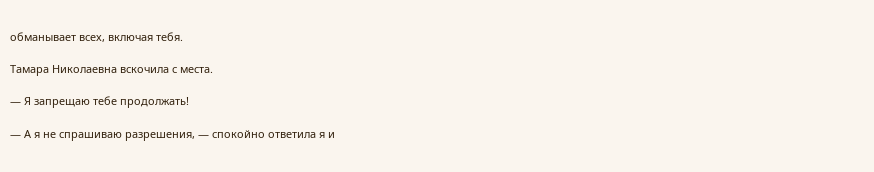обманывает всех, включая тебя.

Тамара Николаевна вскочила с места.

— Я запрещаю тебе продолжать!

— А я не спрашиваю разрешения, — спокойно ответила я и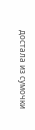достала из сумочки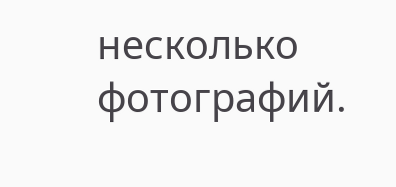несколько фотографий.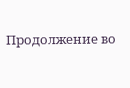Продолжение во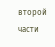второй части